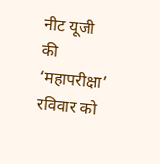नीट यूजी की ‘महापरीक्षा’ रविवार को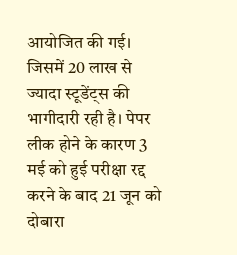आयोजित की गई। जिसमें 20 लाख से ज्यादा स्टूडेंट्स की भागीदारी रही है। पेपर लीक होने के कारण 3 मई को हुई परीक्षा रद्द करने के बाद 21 जून को दोबारा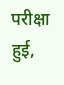परीक्षा हुई,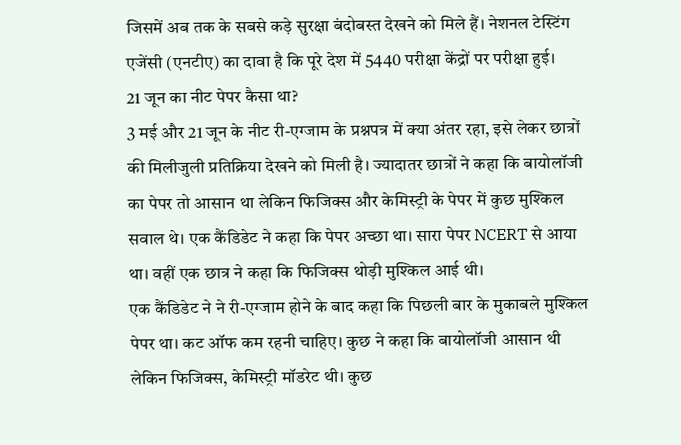जिसमें अब तक के सबसे कड़े सुरक्षा बंदोबस्त देखने को मिले हैं। नेशनल टेस्टिंग एजेंसी (एनटीए) का दावा है कि पूरे देश में 5440 परीक्षा केंद्रों पर परीक्षा हुई।
21 जून का नीट पेपर कैसा था?
3 मई और 21 जून के नीट री-एग्जाम के प्रश्नपत्र में क्या अंतर रहा, इसे लेकर छात्रों की मिलीजुली प्रतिक्रिया देखने को मिली है। ज्यादातर छात्रों ने कहा कि बायोलॉजी का पेपर तो आसान था लेकिन फिजिक्स और केमिस्ट्री के पेपर में कुछ मुश्किल सवाल थे। एक कैंडिडेट ने कहा कि पेपर अच्छा था। सारा पेपर NCERT से आया था। वहीं एक छात्र ने कहा कि फिजिक्स थोड़ी मुश्किल आई थी।
एक कैंडिडेट ने ने री-एग्जाम होने के बाद कहा कि पिछली बार के मुकाबले मुश्किल पेपर था। कट ऑफ कम रहनी चाहिए। कुछ ने कहा कि बायोलॉजी आसान थी लेकिन फिजिक्स, केमिस्ट्री मॉडरेट थी। कुछ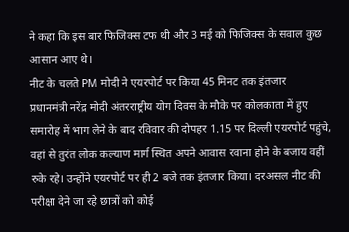ने कहा कि इस बार फिजिक्स टफ थी और 3 मई को फिजिक्स के सवाल कुछ आसान आए थे।
नीट के चलते PM मोदी ने एयरपोर्ट पर किया 45 मिनट तक इंतजार
प्रधानमंत्री नरेंद्र मोदी अंतरराष्ट्रीय योग दिवस के मौके पर कोलकाता में हुए समारोह में भाग लेने के बाद रविवार की दोपहर 1.15 पर दिल्ली एयरपोर्ट पहुंचे, वहां से तुरंत लोक कल्याण मार्ग स्थित अपने आवास रवाना होने के बजाय वहीं रुके रहे। उन्होंने एयरपोर्ट पर ही 2 बजे तक इंतजार किया। दरअसल नीट की परीक्षा देने जा रहे छात्रों को कोई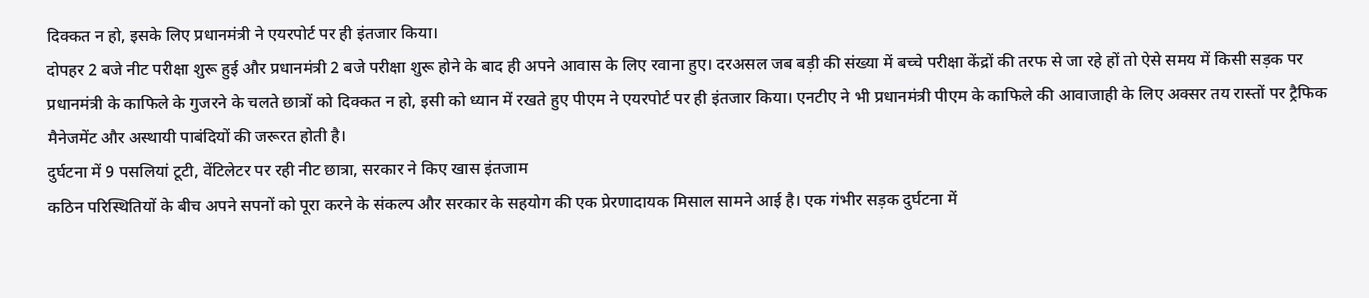दिक्कत न हो, इसके लिए प्रधानमंत्री ने एयरपोर्ट पर ही इंतजार किया।
दोपहर 2 बजे नीट परीक्षा शुरू हुई और प्रधानमंत्री 2 बजे परीक्षा शुरू होने के बाद ही अपने आवास के लिए रवाना हुए। दरअसल जब बड़ी की संख्या में बच्चे परीक्षा केंद्रों की तरफ से जा रहे हों तो ऐसे समय में किसी सड़क पर प्रधानमंत्री के काफिले के गुजरने के चलते छात्रों को दिक्कत न हो, इसी को ध्यान में रखते हुए पीएम ने एयरपोर्ट पर ही इंतजार किया। एनटीए ने भी प्रधानमंत्री पीएम के काफिले की आवाजाही के लिए अक्सर तय रास्तों पर ट्रैफिक मैनेजमेंट और अस्थायी पाबंदियों की जरूरत होती है।
दुर्घटना में 9 पसलियां टूटी, वेंटिलेटर पर रही नीट छात्रा, सरकार ने किए खास इंतजाम
कठिन परिस्थितियों के बीच अपने सपनों को पूरा करने के संकल्प और सरकार के सहयोग की एक प्रेरणादायक मिसाल सामने आई है। एक गंभीर सड़क दुर्घटना में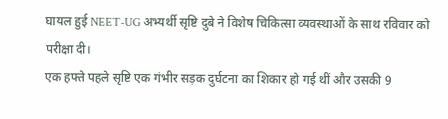घायल हुई NEET-UG अभ्यर्थी सृष्टि दुबे ने विशेष चिकित्सा व्यवस्थाओं के साथ रविवार को परीक्षा दी।
एक हफ्ते पहले सृष्टि एक गंभीर सड़क दुर्घटना का शिकार हो गई थीं और उसकी 9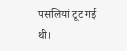पसलियां टूट गई थी।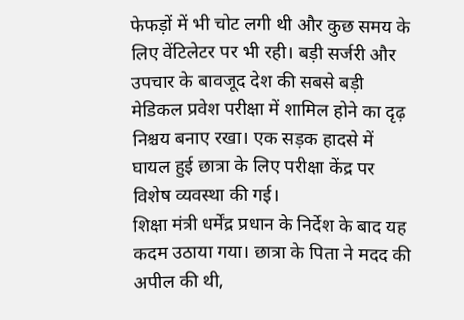फेफड़ों में भी चोट लगी थी और कुछ समय के लिए वेंटिलेटर पर भी रही। बड़ी सर्जरी और उपचार के बावजूद देश की सबसे बड़ी मेडिकल प्रवेश परीक्षा में शामिल होने का दृढ़ निश्चय बनाए रखा। एक सड़क हादसे में घायल हुई छात्रा के लिए परीक्षा केंद्र पर विशेष व्यवस्था की गई।
शिक्षा मंत्री धर्मेंद्र प्रधान के निर्देश के बाद यह कदम उठाया गया। छात्रा के पिता ने मदद की अपील की थी,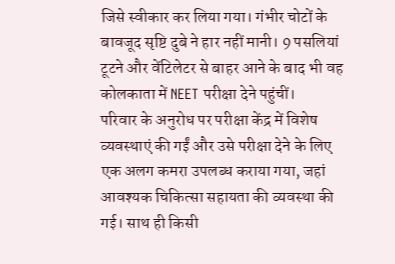जिसे स्वीकार कर लिया गया। गंभीर चोटों के बावजूद सृष्टि दुबे ने हार नहीं मानी। 9 पसलियां टूटने और वेंटिलेटर से बाहर आने के बाद भी वह कोलकाता में NEET परीक्षा देने पहुंचीं।
परिवार के अनुरोध पर परीक्षा केंद्र में विशेष व्यवस्थाएं की गईं और उसे परीक्षा देने के लिए एक अलग कमरा उपलब्ध कराया गया, जहां आवश्यक चिकित्सा सहायता की व्यवस्था की गई। साथ ही किसी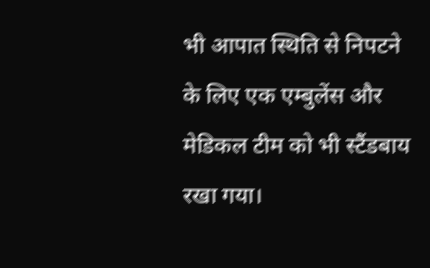भी आपात स्थिति से निपटने के लिए एक एम्बुलेंस और मेडिकल टीम को भी स्टैंडबाय रखा गया।